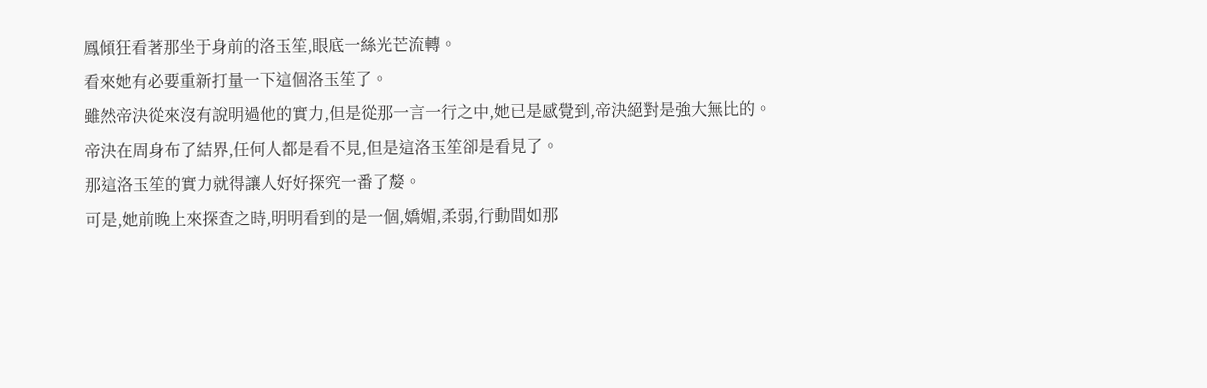鳳傾狂看著那坐于身前的洛玉笙,眼底一絲光芒流轉。
看來她有必要重新打量一下這個洛玉笙了。
雖然帝決從來沒有說明過他的實力,但是從那一言一行之中,她已是感覺到,帝決絕對是強大無比的。
帝決在周身布了結界,任何人都是看不見,但是這洛玉笙卻是看見了。
那這洛玉笙的實力就得讓人好好探究一番了嫠。
可是,她前晚上來探查之時,明明看到的是一個,嬌媚,柔弱,行動間如那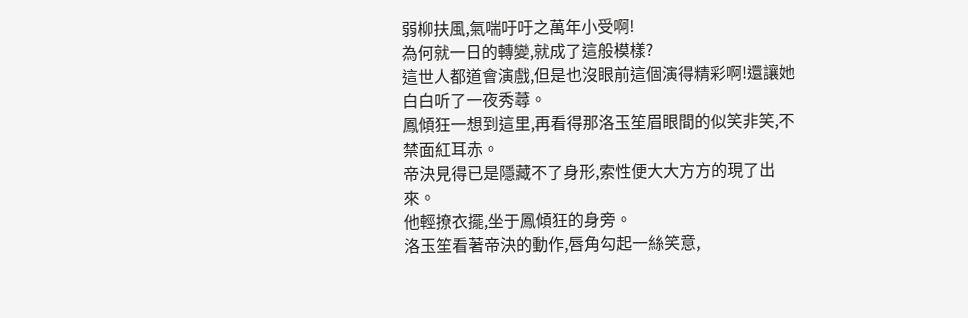弱柳扶風,氣喘吁吁之萬年小受啊!
為何就一日的轉變,就成了這般模樣?
這世人都道會演戲,但是也沒眼前這個演得精彩啊!還讓她白白听了一夜秀蕁。
鳳傾狂一想到這里,再看得那洛玉笙眉眼間的似笑非笑,不禁面紅耳赤。
帝決見得已是隱藏不了身形,索性便大大方方的現了出來。
他輕撩衣擺,坐于鳳傾狂的身旁。
洛玉笙看著帝決的動作,唇角勾起一絲笑意,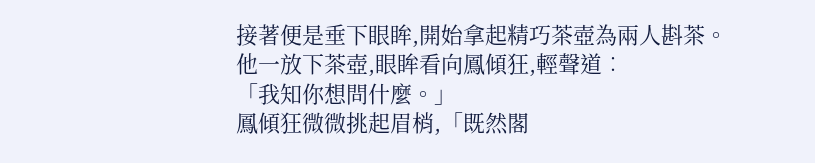接著便是垂下眼眸,開始拿起精巧茶壺為兩人斟茶。
他一放下茶壺,眼眸看向鳳傾狂,輕聲道︰
「我知你想問什麼。」
鳳傾狂微微挑起眉梢,「既然閣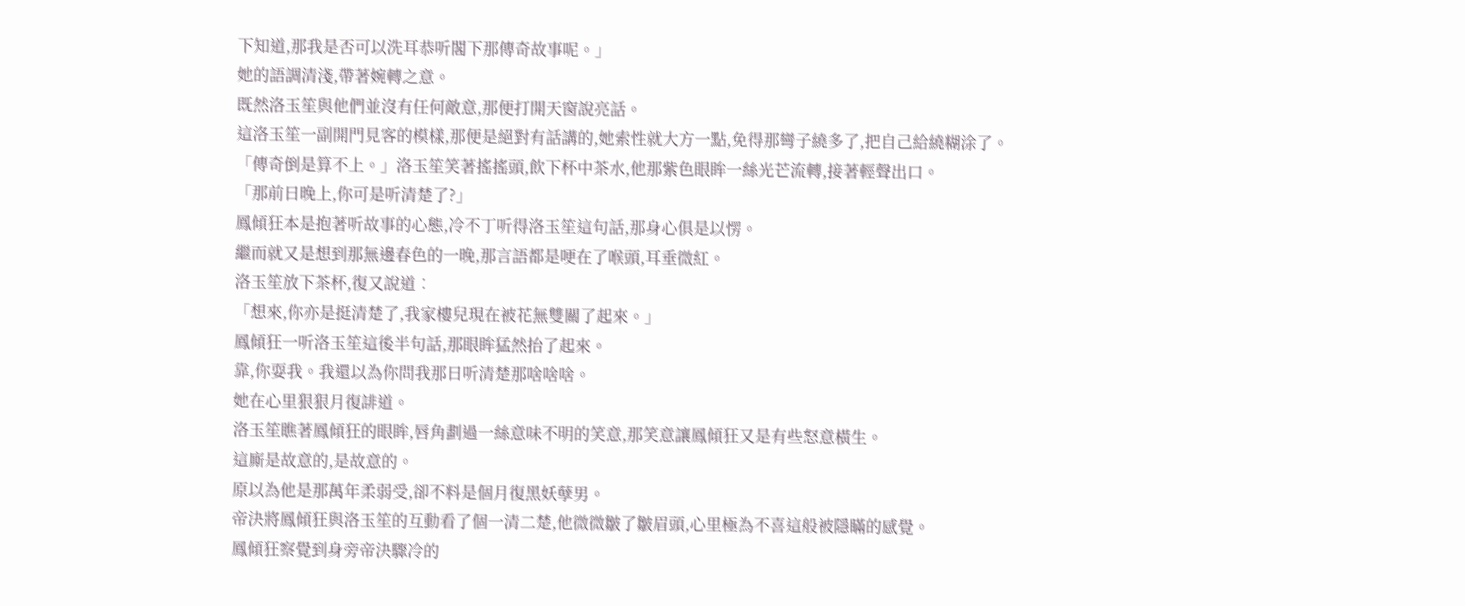下知道,那我是否可以洗耳恭听閣下那傳奇故事呢。」
她的語調清淺,帶著婉轉之意。
既然洛玉笙與他們並沒有任何敵意,那便打開天窗說亮話。
這洛玉笙一副開門見客的模樣,那便是絕對有話講的,她索性就大方一點,免得那彎子繞多了,把自己給繞糊涂了。
「傳奇倒是算不上。」洛玉笙笑著搖搖頭,飲下杯中茶水,他那紫色眼眸一絲光芒流轉,接著輕聲出口。
「那前日晚上,你可是听清楚了?」
鳳傾狂本是抱著听故事的心態,冷不丁听得洛玉笙這句話,那身心俱是以愣。
繼而就又是想到那無邊春色的一晚,那言語都是哽在了喉頭,耳垂微紅。
洛玉笙放下茶杯,復又說道︰
「想來,你亦是挺清楚了,我家樓兒現在被花無雙關了起來。」
鳳傾狂一听洛玉笙這後半句話,那眼眸猛然抬了起來。
靠,你耍我。我還以為你問我那日听清楚那啥啥啥。
她在心里狠狠月復誹道。
洛玉笙瞧著鳳傾狂的眼眸,唇角劃過一絲意味不明的笑意,那笑意讓鳳傾狂又是有些怒意橫生。
這廝是故意的,是故意的。
原以為他是那萬年柔弱受,卻不料是個月復黑妖孽男。
帝決將鳳傾狂與洛玉笙的互動看了個一清二楚,他微微皺了皺眉頭,心里極為不喜這般被隱瞞的感覺。
鳳傾狂察覺到身旁帝決驟冷的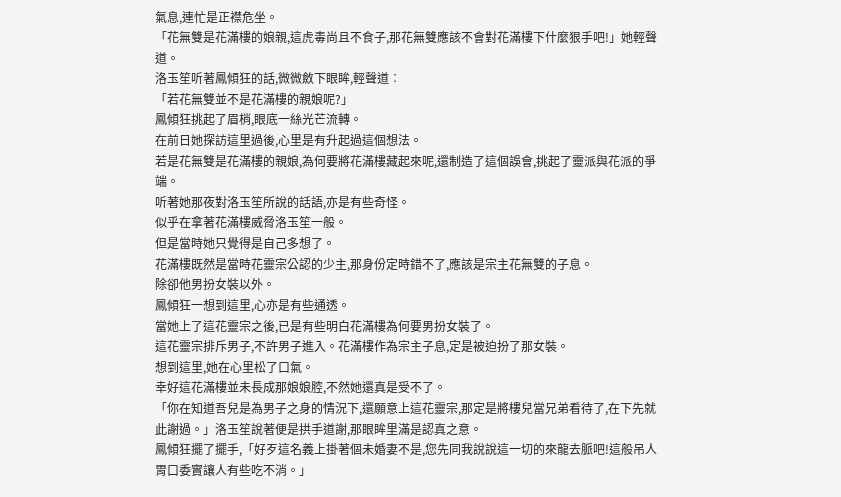氣息,連忙是正襟危坐。
「花無雙是花滿樓的娘親,這虎毒尚且不食子,那花無雙應該不會對花滿樓下什麼狠手吧!」她輕聲道。
洛玉笙听著鳳傾狂的話,微微斂下眼眸,輕聲道︰
「若花無雙並不是花滿樓的親娘呢?」
鳳傾狂挑起了眉梢,眼底一絲光芒流轉。
在前日她探訪這里過後,心里是有升起過這個想法。
若是花無雙是花滿樓的親娘,為何要將花滿樓藏起來呢,還制造了這個誤會,挑起了靈派與花派的爭端。
听著她那夜對洛玉笙所說的話語,亦是有些奇怪。
似乎在拿著花滿樓威脅洛玉笙一般。
但是當時她只覺得是自己多想了。
花滿樓既然是當時花靈宗公認的少主,那身份定時錯不了,應該是宗主花無雙的子息。
除卻他男扮女裝以外。
鳳傾狂一想到這里,心亦是有些通透。
當她上了這花靈宗之後,已是有些明白花滿樓為何要男扮女裝了。
這花靈宗排斥男子,不許男子進入。花滿樓作為宗主子息,定是被迫扮了那女裝。
想到這里,她在心里松了口氣。
幸好這花滿樓並未長成那娘娘腔,不然她還真是受不了。
「你在知道吾兒是為男子之身的情況下,還願意上這花靈宗,那定是將樓兒當兄弟看待了,在下先就此謝過。」洛玉笙說著便是拱手道謝,那眼眸里滿是認真之意。
鳳傾狂擺了擺手,「好歹這名義上掛著個未婚妻不是,您先同我說說這一切的來龍去脈吧!這般吊人胃口委實讓人有些吃不消。」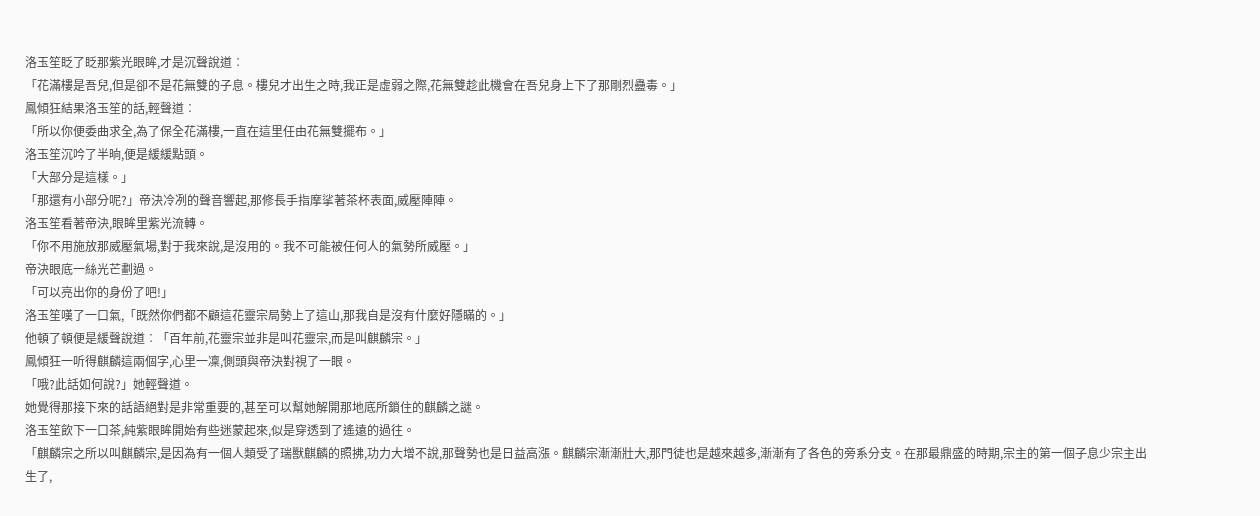洛玉笙眨了眨那紫光眼眸,才是沉聲說道︰
「花滿樓是吾兒,但是卻不是花無雙的子息。樓兒才出生之時,我正是虛弱之際,花無雙趁此機會在吾兒身上下了那剛烈蠱毒。」
鳳傾狂結果洛玉笙的話,輕聲道︰
「所以你便委曲求全,為了保全花滿樓,一直在這里任由花無雙擺布。」
洛玉笙沉吟了半晌,便是緩緩點頭。
「大部分是這樣。」
「那還有小部分呢?」帝決冷冽的聲音響起,那修長手指摩挲著茶杯表面,威壓陣陣。
洛玉笙看著帝決,眼眸里紫光流轉。
「你不用施放那威壓氣場,對于我來說,是沒用的。我不可能被任何人的氣勢所威壓。」
帝決眼底一絲光芒劃過。
「可以亮出你的身份了吧!」
洛玉笙嘆了一口氣,「既然你們都不顧這花靈宗局勢上了這山,那我自是沒有什麼好隱瞞的。」
他頓了頓便是緩聲說道︰「百年前,花靈宗並非是叫花靈宗,而是叫麒麟宗。」
鳳傾狂一听得麒麟這兩個字,心里一凜,側頭與帝決對視了一眼。
「哦?此話如何說?」她輕聲道。
她覺得那接下來的話語絕對是非常重要的,甚至可以幫她解開那地底所鎖住的麒麟之謎。
洛玉笙飲下一口茶,純紫眼眸開始有些迷蒙起來,似是穿透到了遙遠的過往。
「麒麟宗之所以叫麒麟宗,是因為有一個人類受了瑞獸麒麟的照拂,功力大增不說,那聲勢也是日益高漲。麒麟宗漸漸壯大,那門徒也是越來越多,漸漸有了各色的旁系分支。在那最鼎盛的時期,宗主的第一個子息少宗主出生了,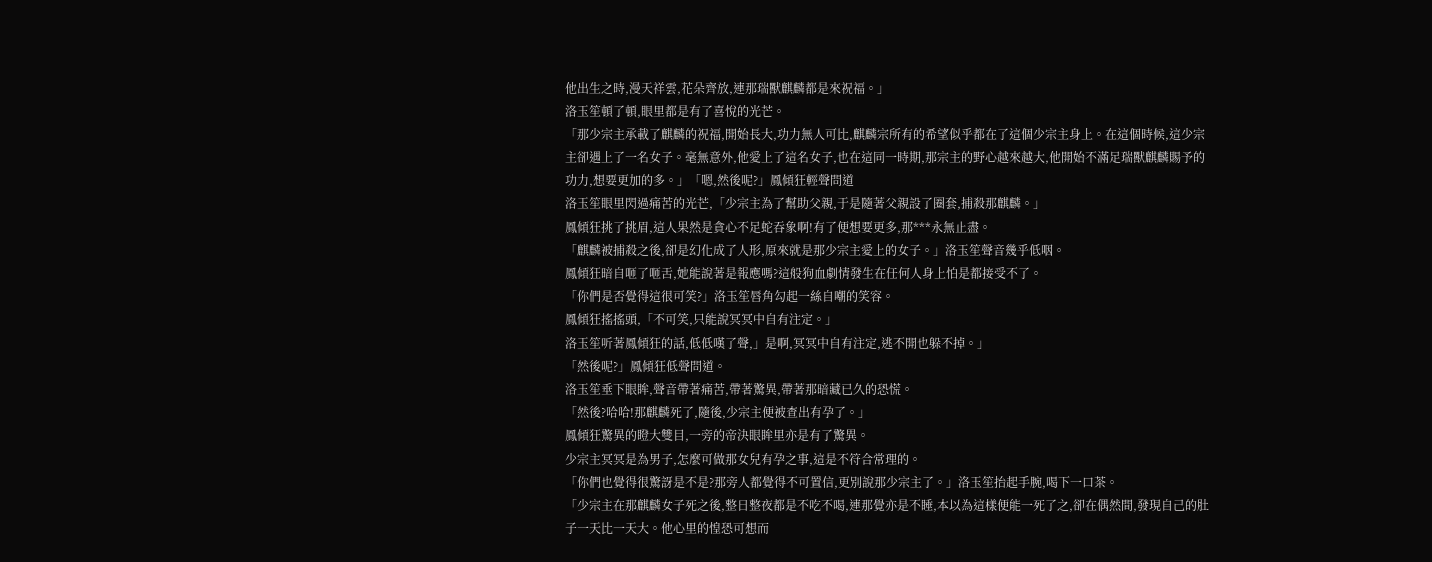他出生之時,漫天祥雲,花朵齊放,連那瑞獸麒麟都是來祝福。」
洛玉笙頓了頓,眼里都是有了喜悅的光芒。
「那少宗主承載了麒麟的祝福,開始長大,功力無人可比,麒麟宗所有的希望似乎都在了這個少宗主身上。在這個時候,這少宗主卻遇上了一名女子。毫無意外,他愛上了這名女子,也在這同一時期,那宗主的野心越來越大,他開始不滿足瑞獸麒麟賜予的功力,想要更加的多。」「嗯,然後呢?」鳳傾狂輕聲問道
洛玉笙眼里閃過痛苦的光芒,「少宗主為了幫助父親,于是隨著父親設了圈套,捕殺那麒麟。」
鳳傾狂挑了挑眉,這人果然是貪心不足蛇吞象啊!有了便想要更多,那***永無止盡。
「麒麟被捕殺之後,卻是幻化成了人形,原來就是那少宗主愛上的女子。」洛玉笙聲音幾乎低咽。
鳳傾狂暗自咂了咂舌,她能說著是報應嗎?這般狗血劇情發生在任何人身上怕是都接受不了。
「你們是否覺得這很可笑?」洛玉笙唇角勾起一絲自嘲的笑容。
鳳傾狂搖搖頭,「不可笑,只能說冥冥中自有注定。」
洛玉笙听著鳳傾狂的話,低低嘆了聲,」是啊,冥冥中自有注定,逃不開也躲不掉。」
「然後呢?」鳳傾狂低聲問道。
洛玉笙垂下眼眸,聲音帶著痛苦,帶著驚異,帶著那暗藏已久的恐慌。
「然後?哈哈!那麒麟死了,隨後,少宗主便被查出有孕了。」
鳳傾狂驚異的瞪大雙目,一旁的帝決眼眸里亦是有了驚異。
少宗主冥冥是為男子,怎麼可做那女兒有孕之事,這是不符合常理的。
「你們也覺得很驚訝是不是?那旁人都覺得不可置信,更別說那少宗主了。」洛玉笙抬起手腕,喝下一口茶。
「少宗主在那麒麟女子死之後,整日整夜都是不吃不喝,連那覺亦是不睡,本以為這樣便能一死了之,卻在偶然間,發現自己的肚子一天比一天大。他心里的惶恐可想而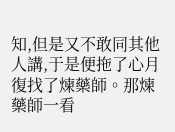知,但是又不敢同其他人講,于是便拖了心月復找了煉藥師。那煉藥師一看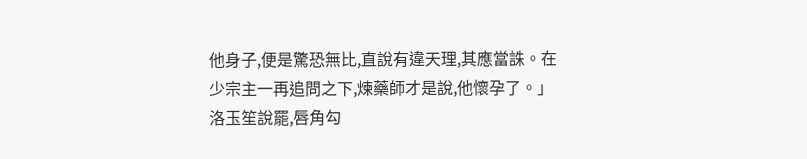他身子,便是驚恐無比,直說有違天理,其應當誅。在少宗主一再追問之下,煉藥師才是說,他懷孕了。」
洛玉笙說罷,唇角勾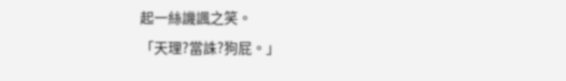起一絲譏諷之笑。
「天理?當誅?狗屁。」